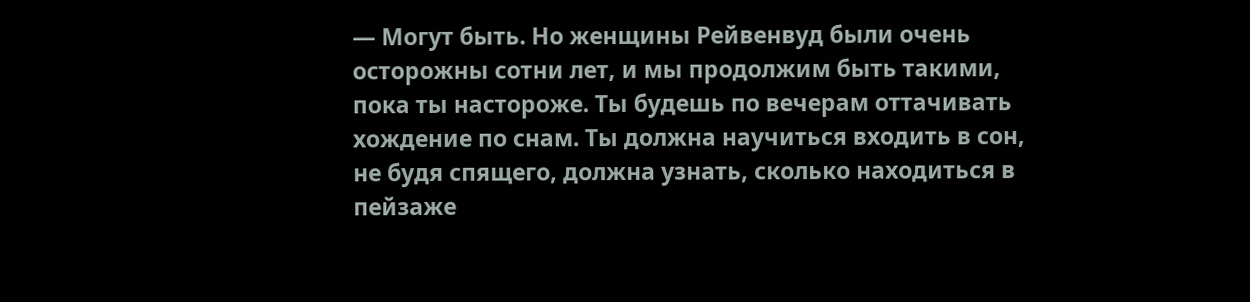— Могут быть. Но женщины Рейвенвуд были очень осторожны сотни лет, и мы продолжим быть такими, пока ты настороже. Ты будешь по вечерам оттачивать хождение по снам. Ты должна научиться входить в сон, не будя спящего, должна узнать, сколько находиться в пейзаже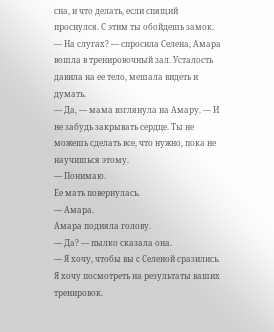сна, и что делать, если спящий проснулся. С этим ты обойдешь замок.
— На слугах? — спросила Селена, Амара вошла в тренировочный зал. Усталость давила на ее тело, мешала видеть и думать.
— Да, — мама взглянула на Амару. — И не забудь закрывать сердце. Ты не можешь сделать все, что нужно, пока не научишься этому.
— Понимаю.
Ее мать повернулась.
— Амара.
Амара подняла голову.
— Да? — пылко сказала она.
— Я хочу, чтобы вы с Селеной сразились. Я хочу посмотреть на результаты ваших тренировок.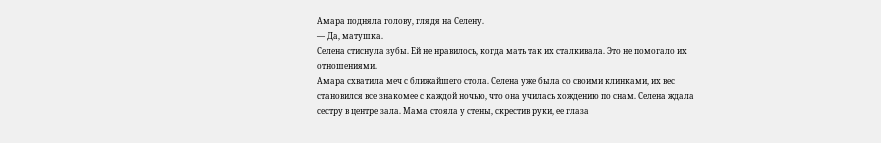Амара подняла голову, глядя на Селену.
— Да, матушка.
Селена стиснула зубы. Ей не нравилось, когда мать так их сталкивала. Это не помогало их отношениями.
Амара схватила меч с ближайшего стола. Селена уже была со своими клинками, их вес становился все знакомее с каждой ночью, что она училась хождению по снам. Селена ждала сестру в центре зала. Мама стояла у стены, скрестив руки, ее глаза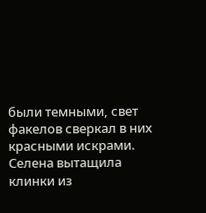были темными, свет факелов сверкал в них красными искрами.
Селена вытащила клинки из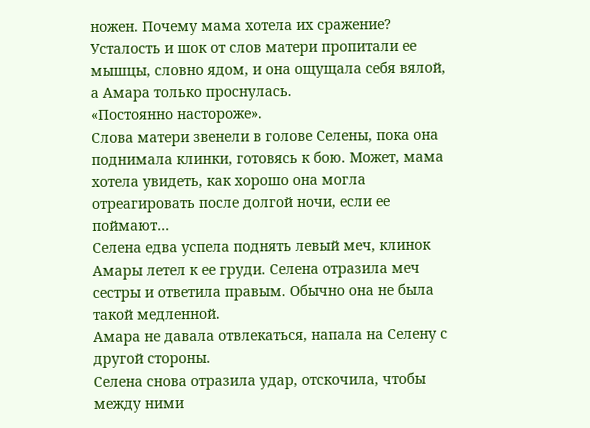ножен. Почему мама хотела их сражение? Усталость и шок от слов матери пропитали ее мышцы, словно ядом, и она ощущала себя вялой, а Амара только проснулась.
«Постоянно настороже».
Слова матери звенели в голове Селены, пока она поднимала клинки, готовясь к бою. Может, мама хотела увидеть, как хорошо она могла отреагировать после долгой ночи, если ее поймают…
Селена едва успела поднять левый меч, клинок Амары летел к ее груди. Селена отразила меч сестры и ответила правым. Обычно она не была такой медленной.
Амара не давала отвлекаться, напала на Селену с другой стороны.
Селена снова отразила удар, отскочила, чтобы между ними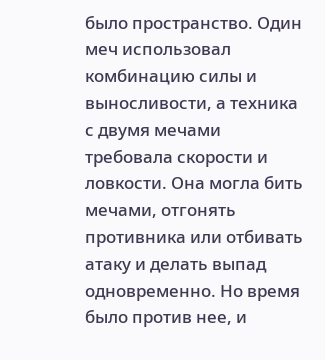было пространство. Один меч использовал комбинацию силы и выносливости, а техника с двумя мечами требовала скорости и ловкости. Она могла бить мечами, отгонять противника или отбивать атаку и делать выпад одновременно. Но время было против нее, и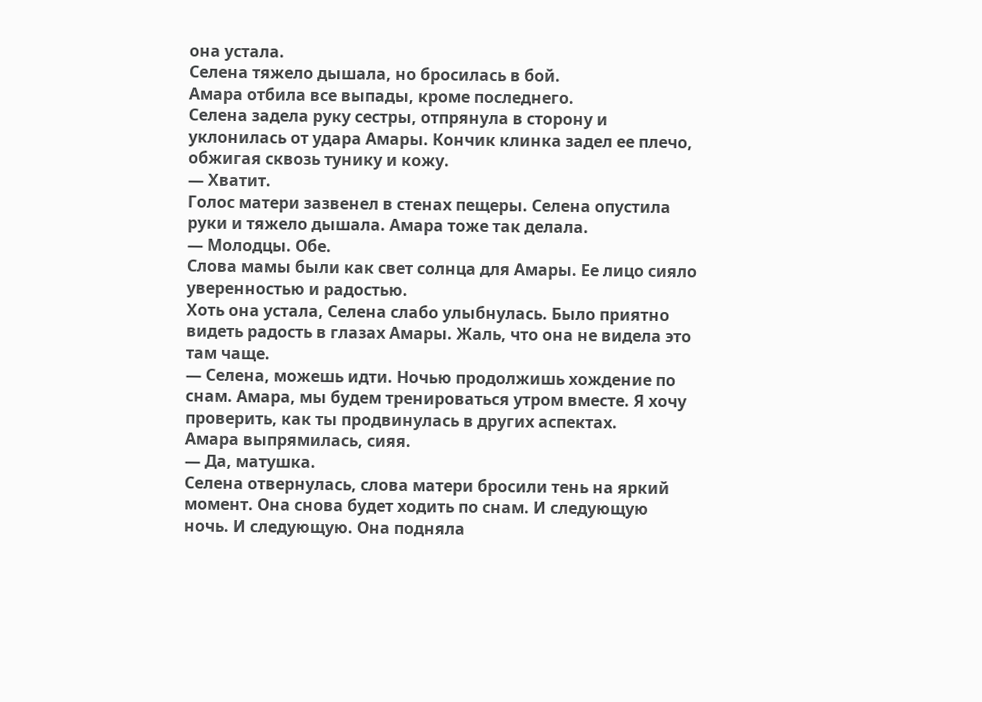она устала.
Селена тяжело дышала, но бросилась в бой.
Амара отбила все выпады, кроме последнего.
Селена задела руку сестры, отпрянула в сторону и уклонилась от удара Амары. Кончик клинка задел ее плечо, обжигая сквозь тунику и кожу.
— Хватит.
Голос матери зазвенел в стенах пещеры. Селена опустила руки и тяжело дышала. Амара тоже так делала.
— Молодцы. Обе.
Слова мамы были как свет солнца для Амары. Ее лицо сияло уверенностью и радостью.
Хоть она устала, Селена слабо улыбнулась. Было приятно видеть радость в глазах Амары. Жаль, что она не видела это там чаще.
— Селена, можешь идти. Ночью продолжишь хождение по снам. Амара, мы будем тренироваться утром вместе. Я хочу проверить, как ты продвинулась в других аспектах.
Амара выпрямилась, сияя.
— Да, матушка.
Селена отвернулась, слова матери бросили тень на яркий момент. Она снова будет ходить по снам. И следующую ночь. И следующую. Она подняла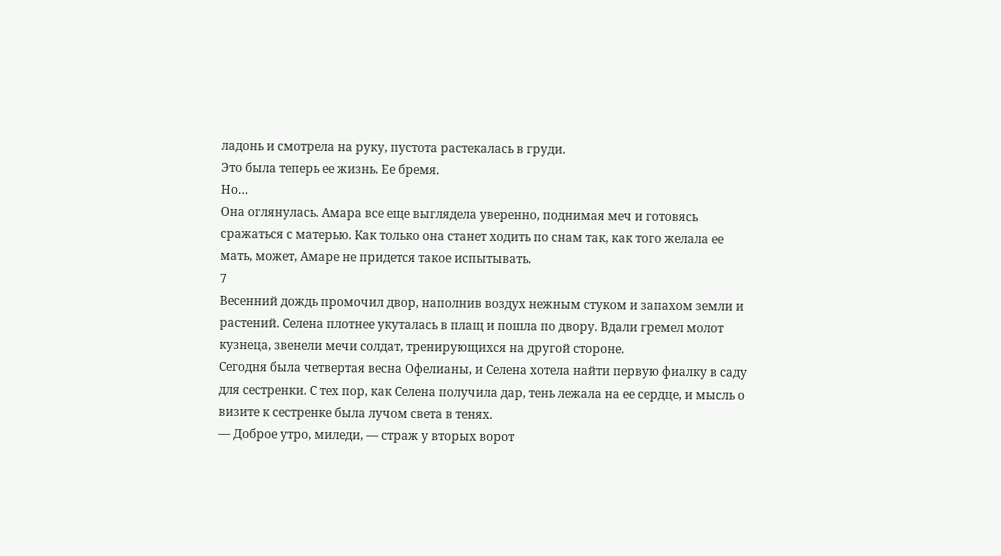ладонь и смотрела на руку, пустота растекалась в груди.
Это была теперь ее жизнь. Ее бремя.
Но…
Она оглянулась. Амара все еще выглядела уверенно, поднимая меч и готовясь сражаться с матерью. Как только она станет ходить по снам так, как того желала ее мать, может, Амаре не придется такое испытывать.
7
Весенний дождь промочил двор, наполнив воздух нежным стуком и запахом земли и растений. Селена плотнее укуталась в плащ и пошла по двору. Вдали гремел молот кузнеца, звенели мечи солдат, тренирующихся на другой стороне.
Сегодня была четвертая весна Офелианы, и Селена хотела найти первую фиалку в саду для сестренки. С тех пор, как Селена получила дар, тень лежала на ее сердце, и мысль о визите к сестренке была лучом света в тенях.
— Доброе утро, миледи, — страж у вторых ворот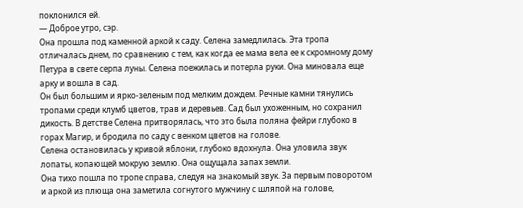поклонился ей.
— Доброе утро, сэр.
Она прошла под каменной аркой к саду. Селена замедлилась. Эта тропа отличалась днем, по сравнению с тем, как когда ее мама вела ее к скромному дому Петура в свете серпа луны. Селена поежилась и потерла руки. Она миновала еще арку и вошла в сад.
Он был большим и ярко-зеленым под мелким дождем. Речные камни тянулись тропами среди клумб цветов, трав и деревьев. Сад был ухоженным, но сохранил дикость. В детстве Селена притворялась, что это была поляна фейри глубоко в горах Магир, и бродила по саду с венком цветов на голове.
Селена остановилась у кривой яблони, глубоко вдохнула. Она уловила звук лопаты, копающей мокрую землю. Она ощущала запах земли.
Она тихо пошла по тропе справа, следуя на знакомый звук. За первым поворотом и аркой из плюща она заметила согнутого мужчину с шляпой на голове,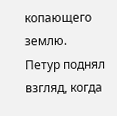копающего землю.
Петур поднял взгляд, когда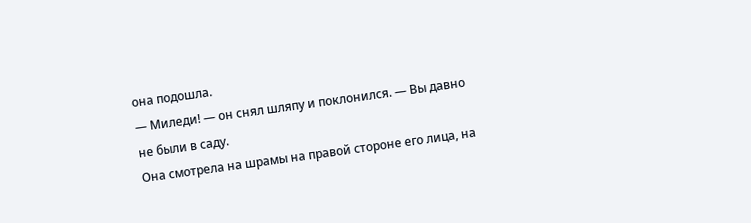она подошла.
— Миледи! — он снял шляпу и поклонился. — Вы давно не были в саду.
Она смотрела на шрамы на правой стороне его лица, на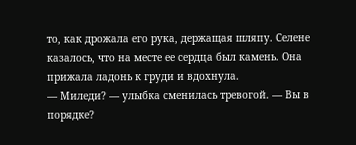то, как дрожала его рука, держащая шляпу. Селене казалось, что на месте ее сердца был камень. Она прижала ладонь к груди и вдохнула.
— Миледи? — улыбка сменилась тревогой. — Вы в порядке?